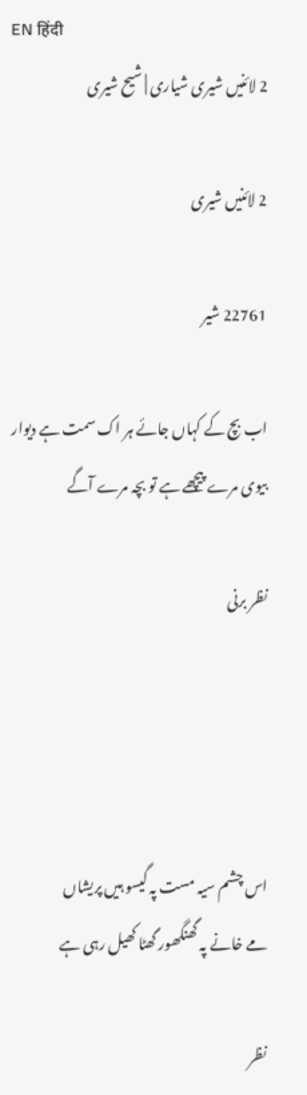EN हिंदी
2 لائنیں شیری شیاری | شیح شیری

2 لائنیں شیری

22761 شیر

اب بچ کے کہاں جائے ہر اک سمت ہے دیوار
بیوی مرے پیچھے ہے تو بچہ مرے آگے

نظر برنی




اس چشم سیہ مست پہ گیسو ہیں پریشاں
مے خانے پہ گھنگھور گھٹا کھیل رہی ہے

نظر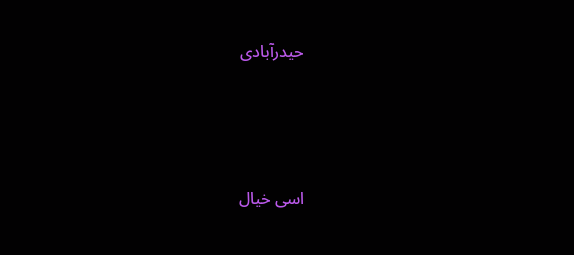حیدرآبادی




اسی خیال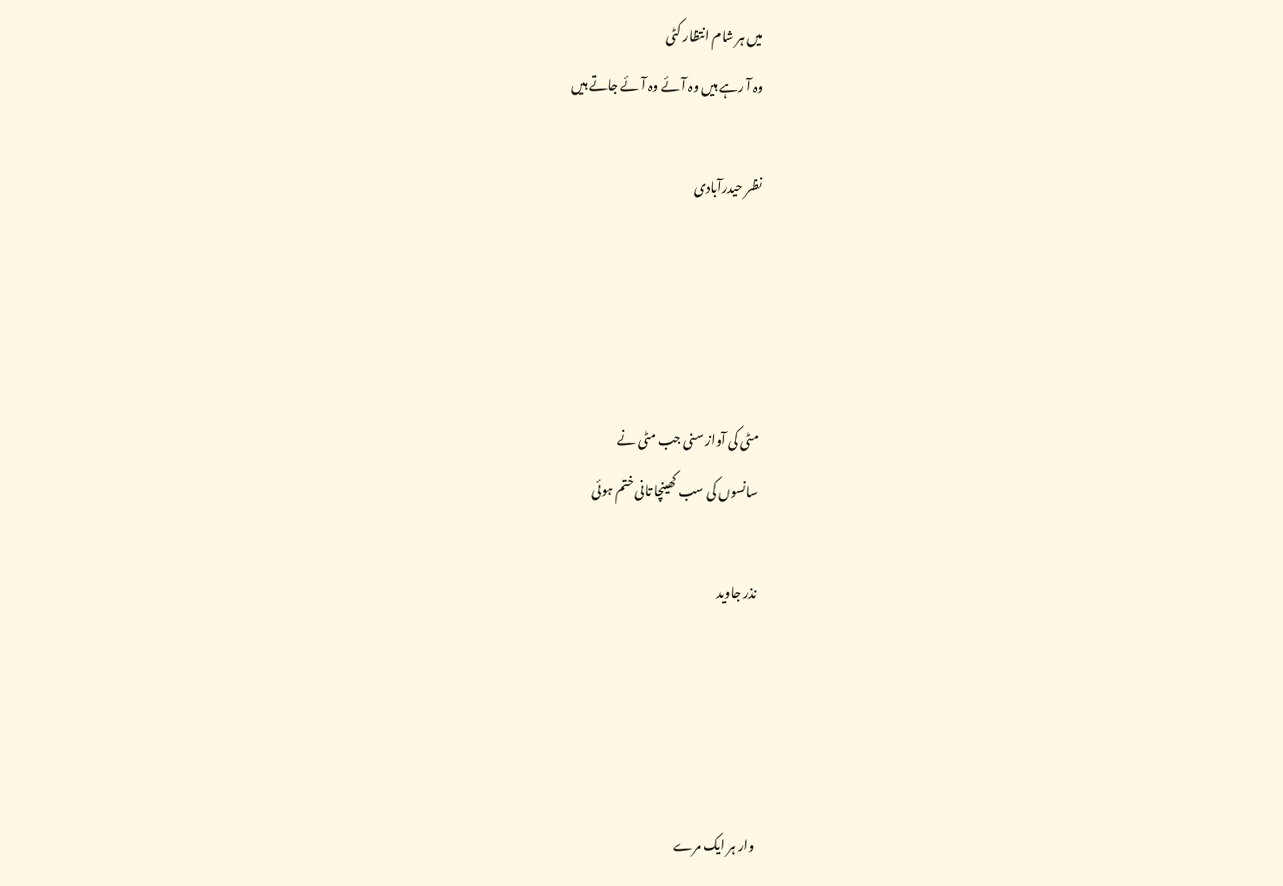میں ہر شام انتظار کٹی
وہ آ رہے ہیں وہ آئے وہ آئے جاتے ہیں

نظر حیدرآبادی




مٹی کی آواز سنی جب مٹی نے
سانسوں کی سب کھینچا تانی ختم ہوئی

نذر جاوید




وار ہر ایک مرے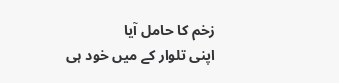زخم کا حامل آیا
اپنی تلوار کے میں خود ہی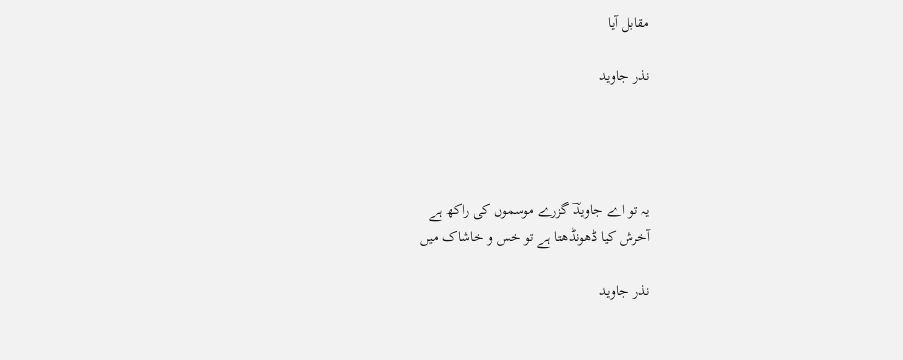مقابل آیا

نذر جاوید




یہ تو اے جاویدؔ گزرے موسموں کی راکھ ہے
آخرش کیا ڈھونڈھتا ہے تو خس و خاشاک میں

نذر جاوید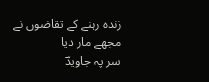زندہ رہنے کے تقاضوں نے مجھے مار دیا
سر پہ جاویدؔ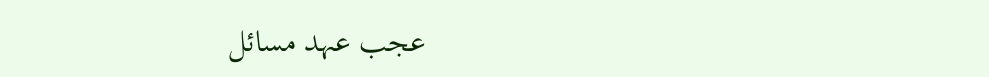عجب عہد مسائل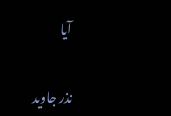آیا

نذر جاوید